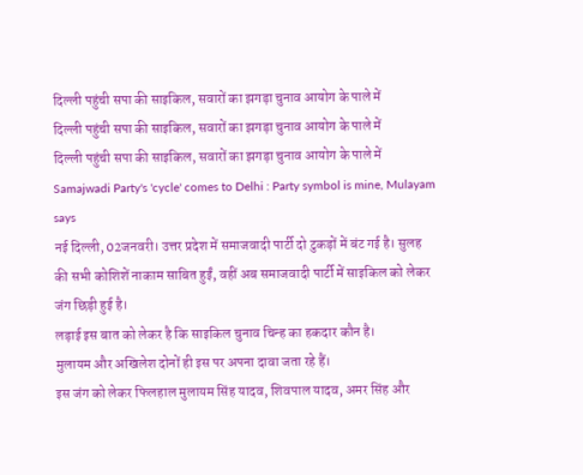दिल्ली पहुंची सपा की साइकिल, सवारों का झगड़ा चुनाव आयोग के पाले में
दिल्ली पहुंची सपा की साइकिल, सवारों का झगड़ा चुनाव आयोग के पाले में
दिल्ली पहुंची सपा की साइकिल, सवारों का झगड़ा चुनाव आयोग के पाले में
Samajwadi Party's 'cycle' comes to Delhi : Party symbol is mine, Mulayam says
नई दिल्ली, 02जनवरी। उत्तर प्रदेश में समाजवादी पार्टी दो टुकड़ों में बंट गई है। सुलह की सभी कोशिशें नाकाम साबित हुईं, वहीं अब समाजवादी पार्टी में साइकिल को लेकर जंग छिड़ी हुई है।
लड़ाई इस बात को लेकर है कि साइकिल चुनाव चिन्ह का हकदार कौन है।
मुलायम और अखिलेश दोनों ही इस पर अपना दावा जता रहे हैं।
इस जंग को लेकर फिलहाल मुलायम सिंह यादव, शिवपाल यादव, अमर सिंह और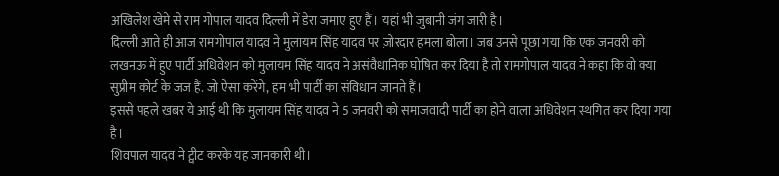अखिलेश खेमे से राम गोपाल यादव दिल्ली में डेरा जमाए हुए हैं। यहां भी जुबानी जंग जारी है।
दिल्ली आते ही आज रामगोपाल यादव ने मुलायम सिंह यादव पर ज़ोरदार हमला बोला। जब उनसे पूछा गया कि एक जनवरी को लखनऊ में हुए पार्टी अधिवेशन को मुलायम सिंह यादव ने असंवैधानिक घोषित कर दिया है तो रामगोपाल यादव ने कहा कि वो क्या सुप्रीम कोर्ट के जज हैं. जो ऐसा करेंगे, हम भी पार्टी का संविधान जानते हैं।
इससे पहले खबर ये आई थी कि मुलायम सिंह यादव ने 5 जनवरी को समाजवादी पार्टी का होने वाला अधिवेशन स्थगित कर दिया गया है।
शिवपाल यादव ने ट्वीट करके यह जानकारी थी।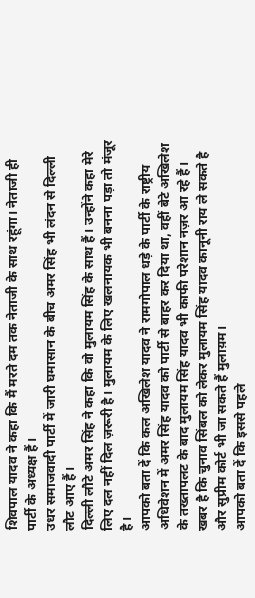शिवपाल यादव ने कहा कि मैं मरते दम तक नेताजी के साथ रहूंगा। नेताजी ही पार्टी के अध्यक्ष हैं।
उधर समाजवादी पार्टी में जारी घमासान के बीच अमर सिंह भी लंदन से दिल्ली लौट आए हैं।
दिल्ली लौटे अमर सिंह ने कहा कि वो मुलायम सिंह के साथ हैं। उन्होंने कहा मेरे लिए दल नहीं दिल ज़रूरी है। मुलायम के लिए खलनायक भी बनना पड़ा तो मंजूर है।
आपको बता दें कि कल अखिलेश यादव ने रामगोपाल धड़े के पार्टी के राष्ट्रीय अधिवेशन में अमर सिंह यादव को पार्टी से बाहर कर दिया था, वहीं बेटे अखिलेश के तख्तापलट के बाद मुलायम सिंह यादव भी काफी परेशान नज़र आ रहे हैं।
खबर है कि चुनाव सिंबल को लेकर मुलायम सिंह यादव कानूनी राय ले सकते है और सुप्रीम कोर्ट भी जा सकते हैं मुलाय़म।
आपको बता दें कि इससे पहले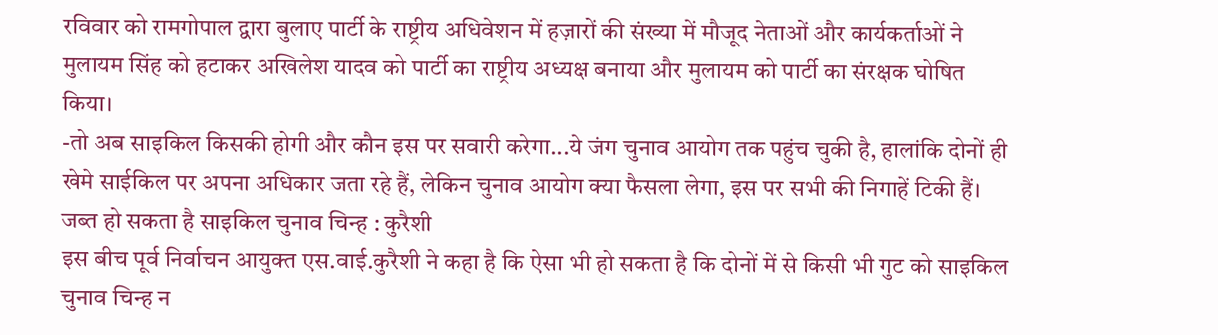रविवार को रामगोपाल द्वारा बुलाए पार्टी के राष्ट्रीय अधिवेशन में हज़ारों की संख्या में मौजूद नेताओं और कार्यकर्ताओं ने मुलायम सिंह को हटाकर अखिलेश यादव को पार्टी का राष्ट्रीय अध्यक्ष बनाया और मुलायम को पार्टी का संरक्षक घोषित किया।
-तो अब साइकिल किसकी होगी और कौन इस पर सवारी करेगा...ये जंग चुनाव आयोग तक पहुंच चुकी है, हालांकि दोनों ही खेमे साईकिल पर अपना अधिकार जता रहे हैं, लेकिन चुनाव आयोग क्या फैसला लेगा, इस पर सभी की निगाहें टिकी हैं।
जब्त हो सकता है साइकिल चुनाव चिन्ह : कुरैशी
इस बीच पूर्व निर्वाचन आयुक्त एस.वाई.कुरैशी ने कहा है कि ऐसा भी हो सकता है कि दोनों में से किसी भी गुट को साइकिल चुनाव चिन्ह न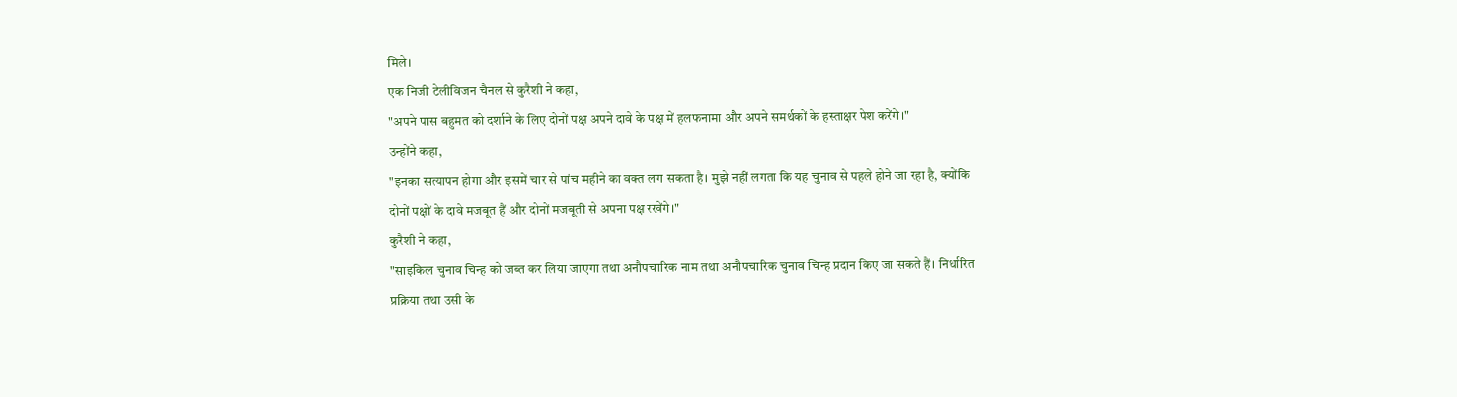मिले।
एक निजी टेलीविजन चैनल से कुरैशी ने कहा,
"अपने पास बहुमत को दर्शाने के लिए दोनों पक्ष अपने दावे के पक्ष में हलफनामा और अपने समर्थकों के हस्ताक्षर पेश करेंगे।"
उन्होंने कहा,
"इनका सत्यापन होगा और इसमें चार से पांच महीने का वक्त लग सकता है। मुझे नहीं लगता कि यह चुनाव से पहले होने जा रहा है, क्योंकि दोनों पक्षों के दावे मजबूत हैं और दोनों मजबूती से अपना पक्ष रखेंगे।"
कुरैशी ने कहा,
"साइकिल चुनाव चिन्ह को जब्त कर लिया जाएगा तथा अनौपचारिक नाम तथा अनौपचारिक चुनाव चिन्ह प्रदान किए जा सकते हैं। निर्धारित प्रक्रिया तथा उसी के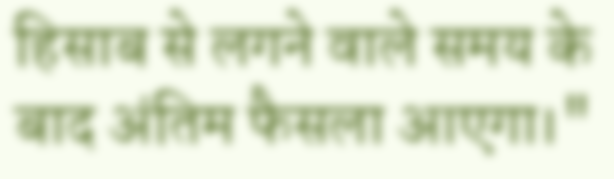हिसाब से लगने वाले समय के बाद अंतिम फैसला आएगा।"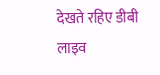देखते रहिए डीबी लाइव